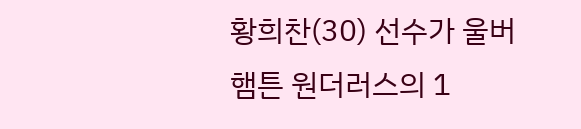황희찬(30) 선수가 울버햄튼 원더러스의 1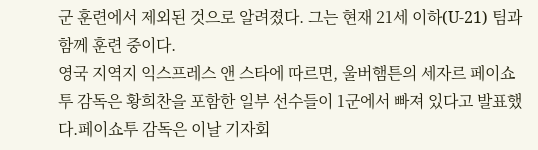군 훈련에서 제외된 것으로 알려졌다. 그는 현재 21세 이하(U-21) 팀과 함께 훈련 중이다.
영국 지역지 익스프레스 앤 스타에 따르면, 울버햄튼의 세자르 페이쇼투 감독은 황희찬을 포함한 일부 선수들이 1군에서 빠져 있다고 발표했다.페이쇼투 감독은 이날 기자회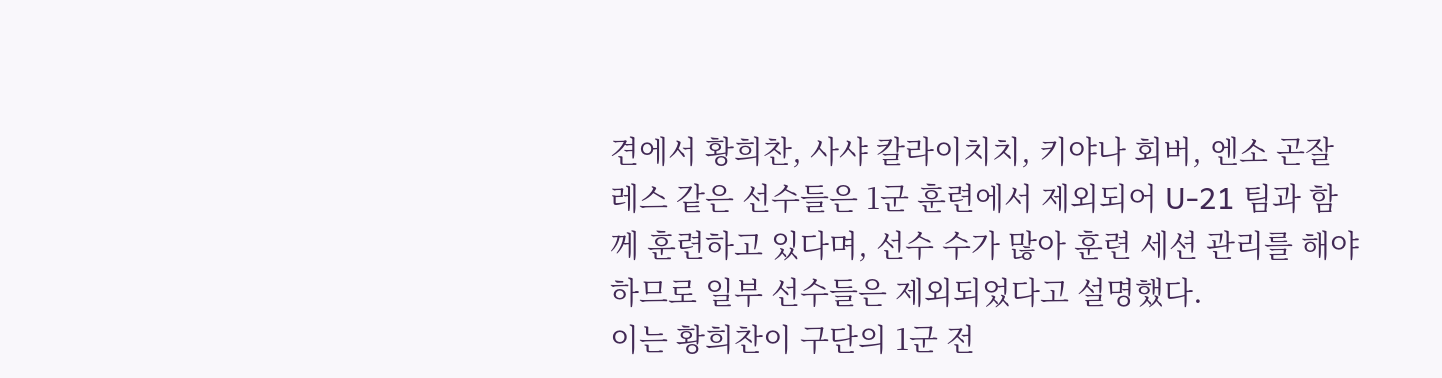견에서 황희찬, 사샤 칼라이치치, 키야나 회버, 엔소 곤잘레스 같은 선수들은 1군 훈련에서 제외되어 U-21 팀과 함께 훈련하고 있다며, 선수 수가 많아 훈련 세션 관리를 해야 하므로 일부 선수들은 제외되었다고 설명했다.
이는 황희찬이 구단의 1군 전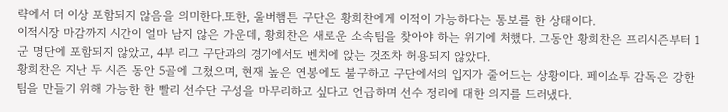략에서 더 이상 포함되지 않음을 의미한다.또한, 울버햄튼 구단은 황희찬에게 이적이 가능하다는 통보를 한 상태이다.
이적시장 마감까지 시간이 얼마 남지 않은 가운데, 황희찬은 새로운 소속팀을 찾아야 하는 위기에 처했다. 그동안 황희찬은 프리시즌부터 1군 명단에 포함되지 않았고, 4부 리그 구단과의 경기에서도 벤치에 앉는 것조차 허용되지 않았다.
황희찬은 지난 두 시즌 동안 5골에 그쳤으며, 현재 높은 연봉에도 불구하고 구단에서의 입지가 줄어드는 상황이다. 페이쇼투 감독은 강한 팀을 만들기 위해 가능한 한 빨리 선수단 구성을 마무리하고 싶다고 언급하며 선수 정리에 대한 의지를 드러냈다.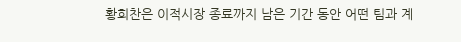황희찬은 이적시장 종료까지 남은 기간 동안 어떤 팀과 계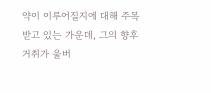약이 이루어질지에 대해 주목받고 있는 가운데, 그의 향후 거취가 울버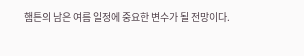햄튼의 남은 여름 일정에 중요한 변수가 될 전망이다.